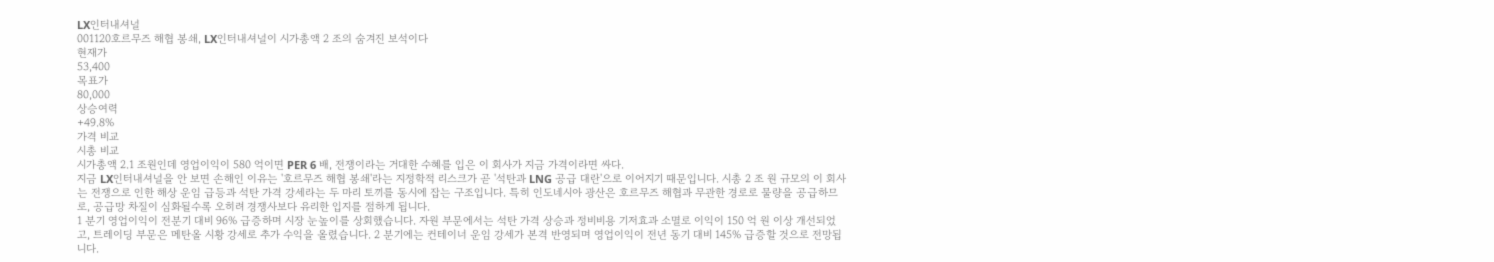LX인터내셔널
001120호르무즈 해협 봉쇄, LX인터내셔널이 시가총액 2 조의 숨겨진 보석이다
현재가
53,400
목표가
80,000
상승여력
+49.8%
가격 비교
시총 비교
시가총액 2.1 조원인데 영업이익이 580 억이면 PER 6 배, 전쟁이라는 거대한 수혜를 입은 이 회사가 지금 가격이라면 싸다.
지금 LX인터내셔널을 안 보면 손해인 이유는 '호르무즈 해협 봉쇄'라는 지정학적 리스크가 곧 '석탄과 LNG 공급 대란'으로 이어지기 때문입니다. 시총 2 조 원 규모의 이 회사는 전쟁으로 인한 해상 운임 급등과 석탄 가격 강세라는 두 마리 토끼를 동시에 잡는 구조입니다. 특히 인도네시아 광산은 호르무즈 해협과 무관한 경로로 물량을 공급하므로, 공급망 차질이 심화될수록 오히려 경쟁사보다 유리한 입지를 점하게 됩니다.
1 분기 영업이익이 전분기 대비 96% 급증하며 시장 눈높이를 상회했습니다. 자원 부문에서는 석탄 가격 상승과 정비비용 기저효과 소멸로 이익이 150 억 원 이상 개선되었고, 트레이딩 부문은 메탄올 시황 강세로 추가 수익을 올렸습니다. 2 분기에는 컨테이너 운임 강세가 본격 반영되며 영업이익이 전년 동기 대비 145% 급증할 것으로 전망됩니다.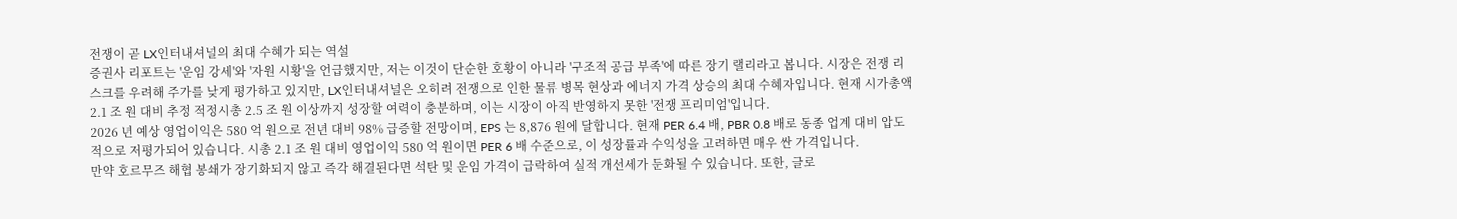전쟁이 곧 LX인터내셔널의 최대 수혜가 되는 역설
증권사 리포트는 '운임 강세'와 '자원 시황'을 언급했지만, 저는 이것이 단순한 호황이 아니라 '구조적 공급 부족'에 따른 장기 랠리라고 봅니다. 시장은 전쟁 리스크를 우려해 주가를 낮게 평가하고 있지만, LX인터내셔널은 오히려 전쟁으로 인한 물류 병목 현상과 에너지 가격 상승의 최대 수혜자입니다. 현재 시가총액 2.1 조 원 대비 추정 적정시총 2.5 조 원 이상까지 성장할 여력이 충분하며, 이는 시장이 아직 반영하지 못한 '전쟁 프리미엄'입니다.
2026 년 예상 영업이익은 580 억 원으로 전년 대비 98% 급증할 전망이며, EPS 는 8,876 원에 달합니다. 현재 PER 6.4 배, PBR 0.8 배로 동종 업계 대비 압도적으로 저평가되어 있습니다. 시총 2.1 조 원 대비 영업이익 580 억 원이면 PER 6 배 수준으로, 이 성장률과 수익성을 고려하면 매우 싼 가격입니다.
만약 호르무즈 해협 봉쇄가 장기화되지 않고 즉각 해결된다면 석탄 및 운임 가격이 급락하여 실적 개선세가 둔화될 수 있습니다. 또한, 글로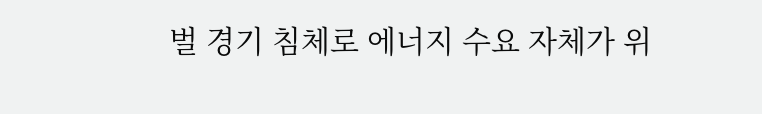벌 경기 침체로 에너지 수요 자체가 위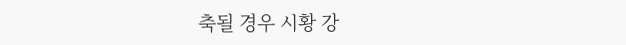축될 경우 시황 강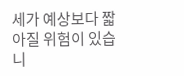세가 예상보다 짧아질 위험이 있습니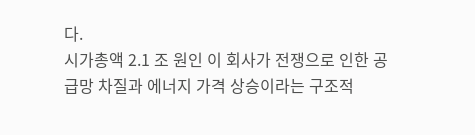다.
시가총액 2.1 조 원인 이 회사가 전쟁으로 인한 공급망 차질과 에너지 가격 상승이라는 구조적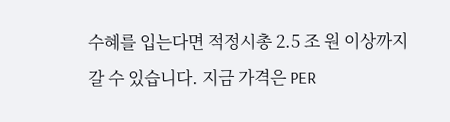수혜를 입는다면 적정시총 2.5 조 원 이상까지 갈 수 있습니다. 지금 가격은 PER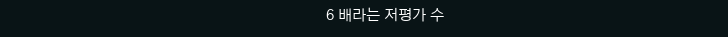6 배라는 저평가 수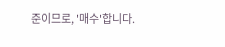준이므로, '매수'합니다.